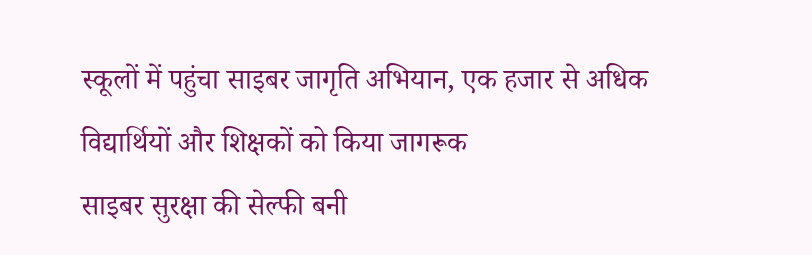स्कूलों में पहुंचा साइबर जागृति अभियान, एक हजार से अधिक विद्यार्थियों और शिक्षकों को किया जागरूक
साइबर सुरक्षा की सेल्फी बनी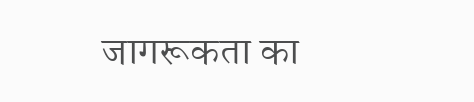जागरूकता का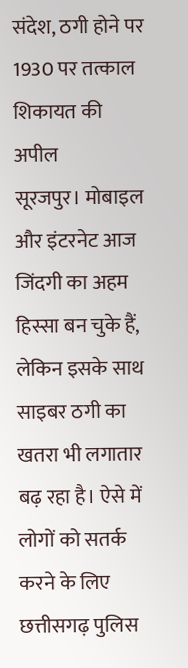संदेश, ठगी होने पर 1930 पर तत्काल शिकायत की अपील
सूरजपुर। मोबाइल और इंटरनेट आज जिंदगी का अहम हिस्सा बन चुके हैं, लेकिन इसके साथ साइबर ठगी का खतरा भी लगातार बढ़ रहा है। ऐसे में लोगों को सतर्क करने के लिए छत्तीसगढ़ पुलिस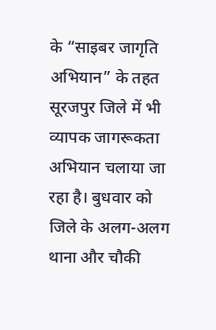के “साइबर जागृति अभियान” के तहत सूरजपुर जिले में भी व्यापक जागरूकता अभियान चलाया जा रहा है। बुधवार को जिले के अलग-अलग थाना और चौकी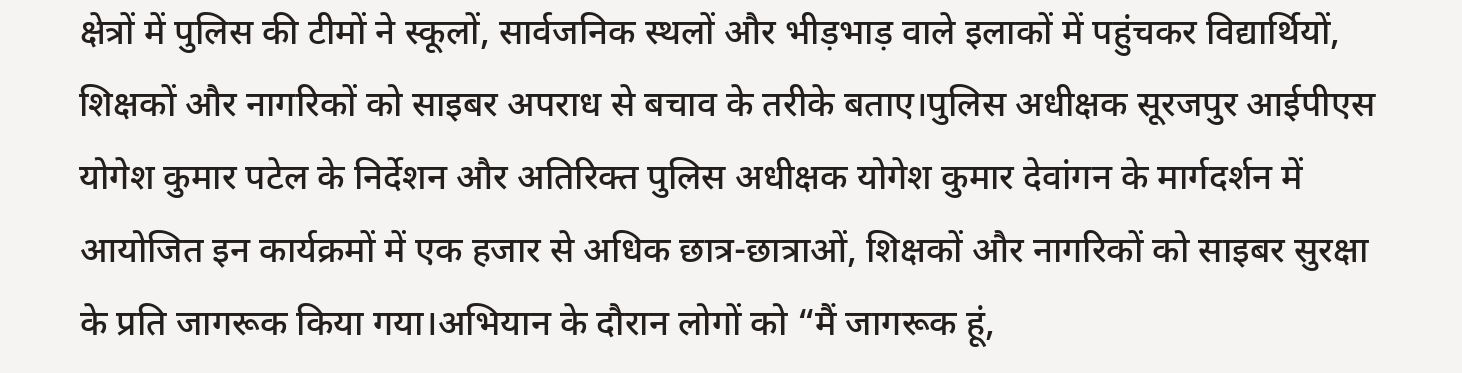क्षेत्रों में पुलिस की टीमों ने स्कूलों, सार्वजनिक स्थलों और भीड़भाड़ वाले इलाकों में पहुंचकर विद्यार्थियों, शिक्षकों और नागरिकों को साइबर अपराध से बचाव के तरीके बताए।पुलिस अधीक्षक सूरजपुर आईपीएस योगेश कुमार पटेल के निर्देशन और अतिरिक्त पुलिस अधीक्षक योगेश कुमार देवांगन के मार्गदर्शन में आयोजित इन कार्यक्रमों में एक हजार से अधिक छात्र-छात्राओं, शिक्षकों और नागरिकों को साइबर सुरक्षा के प्रति जागरूक किया गया।अभियान के दौरान लोगों को “मैं जागरूक हूं,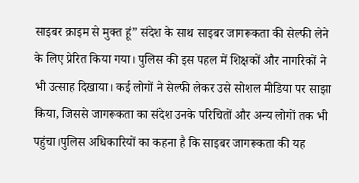साइबर क्राइम से मुक्त हूं” संदेश के साथ साइबर जागरूकता की सेल्फी लेने के लिए प्रेरित किया गया। पुलिस की इस पहल में शिक्षकों और नागरिकों ने भी उत्साह दिखाया। कई लोगों ने सेल्फी लेकर उसे सोशल मीडिया पर साझा किया, जिससे जागरूकता का संदेश उनके परिचितों और अन्य लोगों तक भी पहुंचा।पुलिस अधिकारियों का कहना है कि साइबर जागरूकता की यह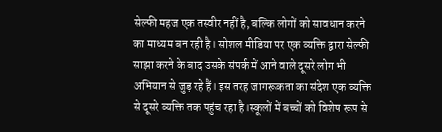सेल्फी महज एक तस्वीर नहीं है, बल्कि लोगों को सावधान करने का माध्यम बन रही है। सोशल मीडिया पर एक व्यक्ति द्वारा सेल्फी साझा करने के बाद उसके संपर्क में आने वाले दूसरे लोग भी अभियान से जुड़ रहे हैं। इस तरह जागरूकता का संदेश एक व्यक्ति से दूसरे व्यक्ति तक पहुंच रहा है।स्कूलों में बच्चों को विशेष रूप से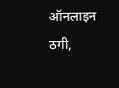ऑनलाइन ठगी,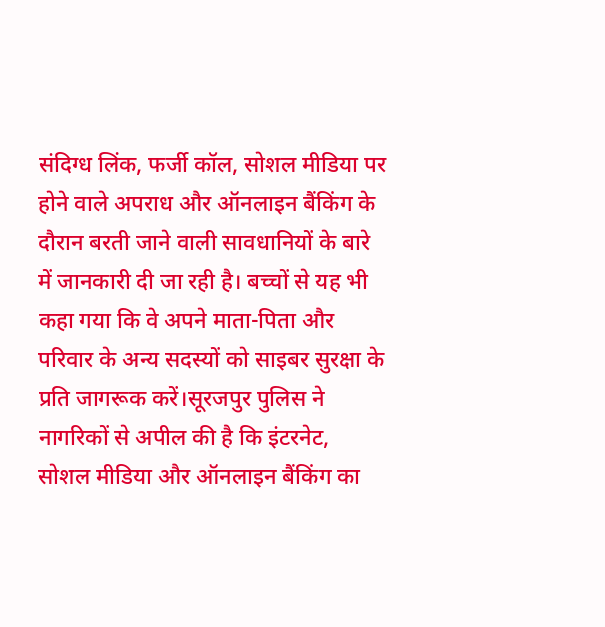संदिग्ध लिंक, फर्जी कॉल, सोशल मीडिया पर होने वाले अपराध और ऑनलाइन बैंकिंग के दौरान बरती जाने वाली सावधानियों के बारे में जानकारी दी जा रही है। बच्चों से यह भी कहा गया कि वे अपने माता-पिता और परिवार के अन्य सदस्यों को साइबर सुरक्षा के प्रति जागरूक करें।सूरजपुर पुलिस ने नागरिकों से अपील की है कि इंटरनेट, सोशल मीडिया और ऑनलाइन बैंकिंग का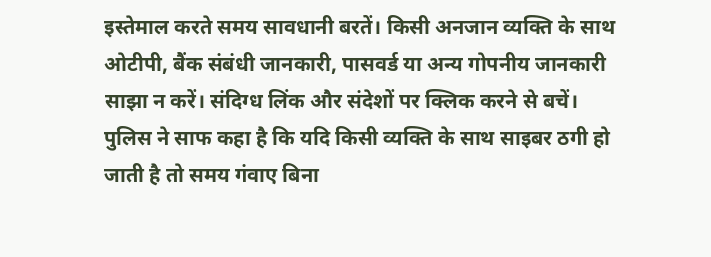इस्तेमाल करते समय सावधानी बरतें। किसी अनजान व्यक्ति के साथ ओटीपी, बैंक संबंधी जानकारी, पासवर्ड या अन्य गोपनीय जानकारी साझा न करें। संदिग्ध लिंक और संदेशों पर क्लिक करने से बचें।
पुलिस ने साफ कहा है कि यदि किसी व्यक्ति के साथ साइबर ठगी हो जाती है तो समय गंवाए बिना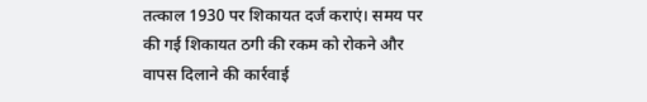तत्काल 1930 पर शिकायत दर्ज कराएं। समय पर की गई शिकायत ठगी की रकम को रोकने और वापस दिलाने की कार्रवाई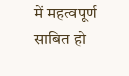में महत्वपूर्ण साबित हो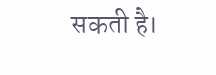सकती है।